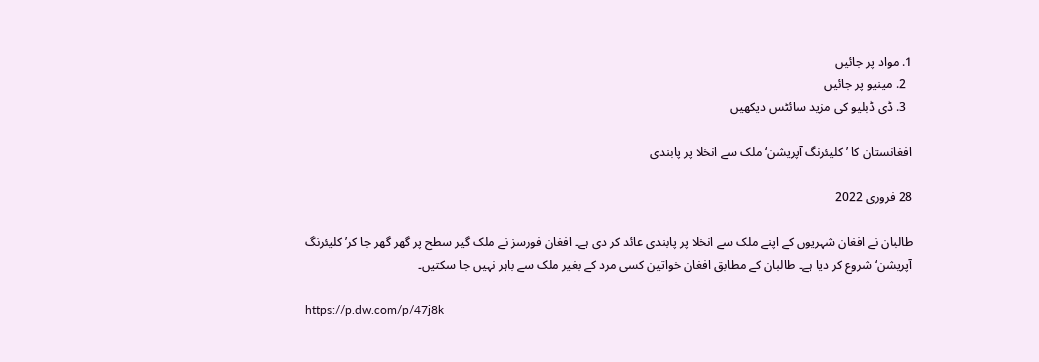1. مواد پر جائیں
  2. مینیو پر جائیں
  3. ڈی ڈبلیو کی مزید سائٹس دیکھیں

افغانستان کا ’کلیئرنگ آپریشن‘ ملک سے انخلا پر پابندی

28 فروری 2022

طالبان نے افغان شہریوں کے اپنے ملک سے انخلا پر پابندی عائد کر دی ہے۔ افغان فورسز نے ملک گیر سطح پر گھر گھر جا کر’کلیئرنگ آپریشن‘ شروع کر دیا ہے۔ طالبان کے مطابق افغان خواتین کسی مرد کے بغیر ملک سے باہر نہیں جا سکتیں۔

https://p.dw.com/p/47j8k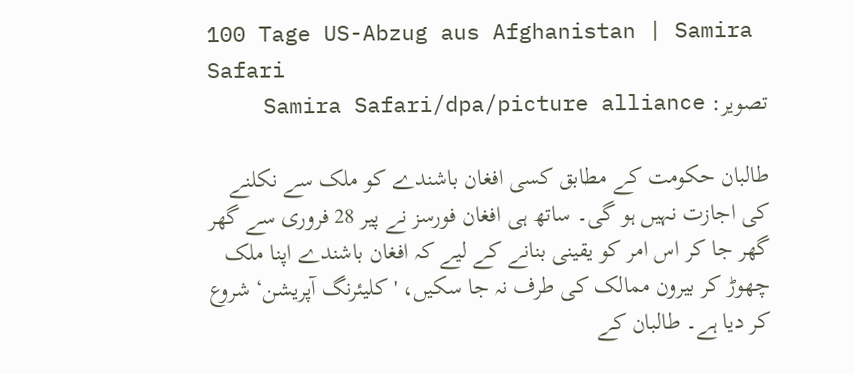100 Tage US-Abzug aus Afghanistan | Samira Safari
تصویر: Samira Safari/dpa/picture alliance

طالبان حکومت کے مطابق کسی افغان باشندے کو ملک سے نکلنے کی اجازت نہیں ہو گی۔ ساتھ ہی افغان فورسز نے پیر 28 فروری سے گھر گھر جا کر اس امر کو یقینی بنانے کے لیے کہ افغان باشندے اپنا ملک چھوڑ کر بيرون ممالک کی طرف نہ جا سکیں، 'کلیئرنگ آپریشن‘ شروع کر دیا ہے۔ طالبان کے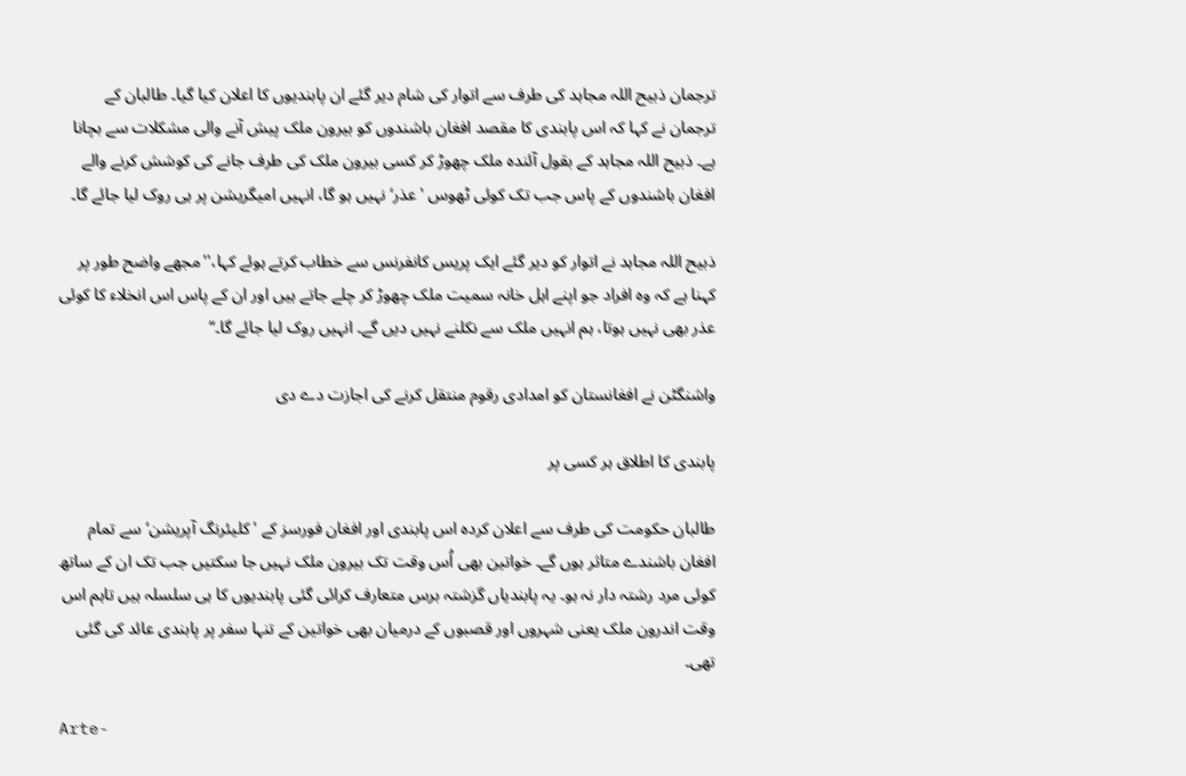ترجمان ذبیح اللہ مجاہد کی طرف سے اتوار کی شام دیر گئے ان پابندیوں کا اعلان کیا گیا۔ طالبان کے ترجمان نے کہا کہ اس پابندی کا مقصد افغان باشندوں کو بیرون ملک پیش آنے والی مشکلات سے بچانا ہے۔ ذبیح اللہ مجاہد کے بقول آئندہ ملک چھوڑ کر کسی بیرون ملک کی طرف جانے کی کوشش کرنے والے افغان باشندوں کے پاس جب تک کوئی ٹھوس ' عذر‘ نہیں ہو گا، انہیں امیگریشن پر ہی روک لیا جائے گا۔

ذبیح اللہ مجاہد نے اتوار کو دیر گئے ایک پریس کانفرنس سے خطاب کرتے ہوئے کہا،''مجھے واضح طور پر کہنا ہے کہ وہ افراد جو اپنے اہل خانہ سمیت ملک چھوڑ کر چلے جاتے ہیں اور ان کے پاس اس انخلاء کا کوئی عذر بھی نہیں ہوتا، ہم انہیں ملک سے نکلنے نہیں دیں گے۔ انہیں روک ليا جائے گا۔‘‘

واشنگٹن نے افغانستان کو امدادی رقوم منتقل کرنے کی اجازت دے دی

پابندی کا اطلاق ہر کسی پر

طالبان حکومت کی طرف سے اعلان کردہ اس پابندی اور افغان فورسز کے 'کلیئرنگ آپریشن‘ سے تمام افغان باشندے متاثر ہوں گے۔ خواتین بھی اُس وقت تک بیرون ملک نہیں جا سکتیں جب تک ان کے ساتھ کوئی مرد رشتہ دار نہ ہو۔ یہ پابندیاں گزشتہ برس متعارف کرائی گئی پابندیوں کا ہی سلسلہ ہيں تاہم اس وقت اندرون ملک یعنی شہروں اور قصبوں کے درمیان بھی خواتین کے تنہا سفر پر پابندی عائد کی گئی تھی۔

Arte-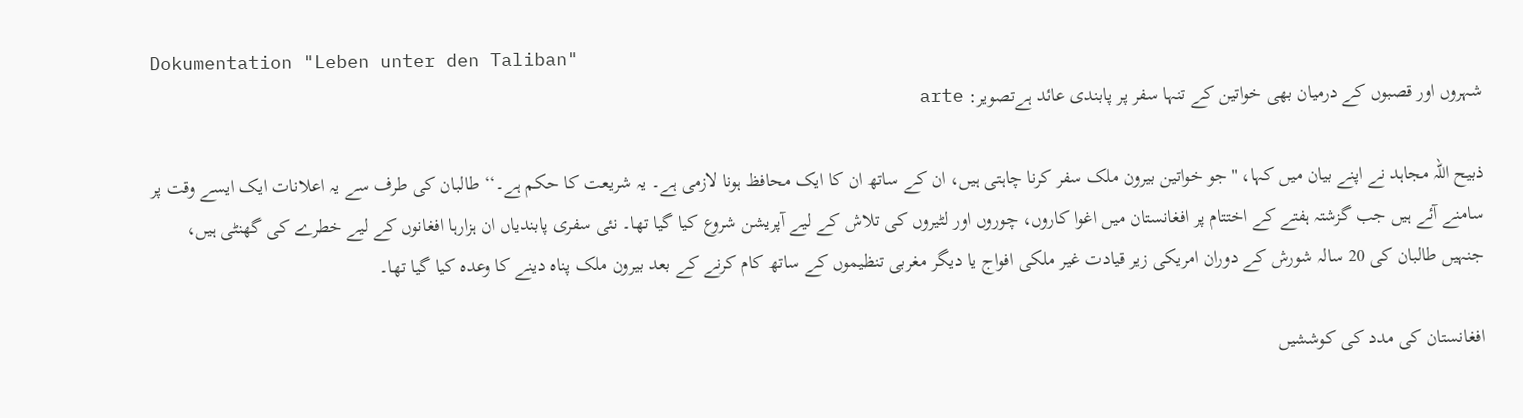Dokumentation "Leben unter den Taliban"
شہروں اور قصبوں کے درمیان بھی خواتین کے تنہا سفر پر پابندی عائد ہےتصویر: arte

ذبیح اللہ مجاہد نے اپنے بیان میں کہا، ''جو خواتین بیرون ملک سفر کرنا چاہتی ہیں، ان کے ساتھ ان کا ایک محافظ ہونا لازمی ہے۔ یہ شریعت کا حکم ہے۔‘‘ طالبان کی طرف سے یہ اعلانات ایک ایسے وقت پر سامنے آئے ہیں جب گزشتہ ہفتے کے اختتام پر افغانستان میں اغوا کاروں، چوروں اور لٹیروں کی تلاش کے لیے آپریشن شروع کیا گیا تھا۔ نئی سفری پابندیاں ان ہزارہا افغانوں کے لیے خطرے کی گھنٹی ہیں، جنہیں طالبان کی 20 سالہ شورش کے دوران امریکی زیر قیادت غیر ملکی افواج یا دیگر مغربی تنظیموں کے ساتھ کام کرنے کے بعد بیرون ملک پناہ دینے کا وعدہ کیا گیا تھا۔

افغانستان کی مدد کی کوششیں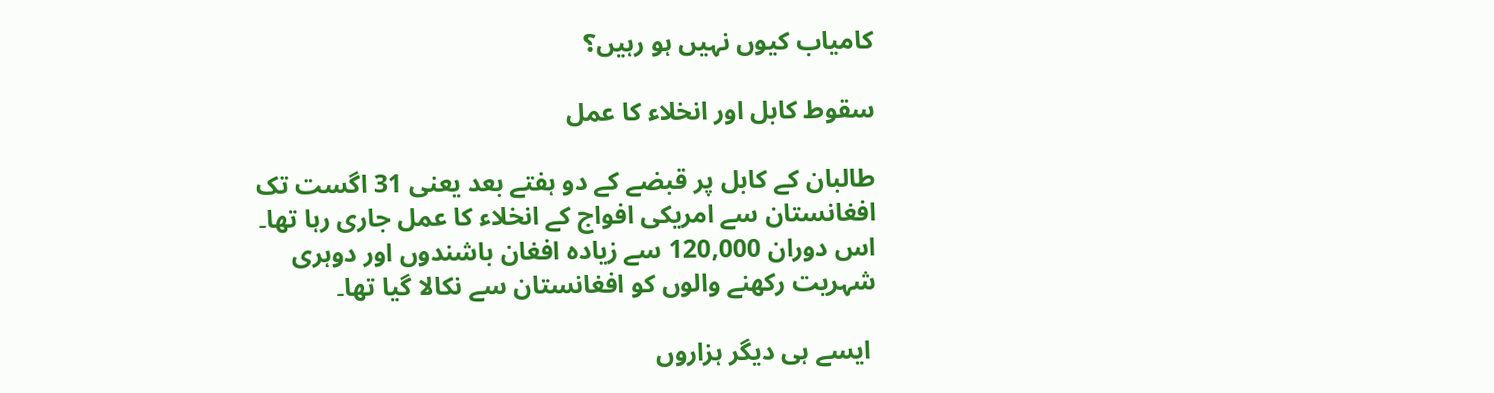کامیاب کیوں نہیں ہو رہیں؟

سقوط کابل اور انخلاء کا عمل

طالبان کے کابل پر قبضے کے دو ہفتے بعد یعنی 31 اگست تک افغانستان سے امریکی افواج کے انخلاء کا عمل جاری رہا تھا۔ اس دوران 120,000 سے زیادہ افغان باشندوں اور دوہری شہریت رکھنے والوں کو افغانستان سے نکالا گیا تھا۔

 ایسے ہی دیگر ہزاروں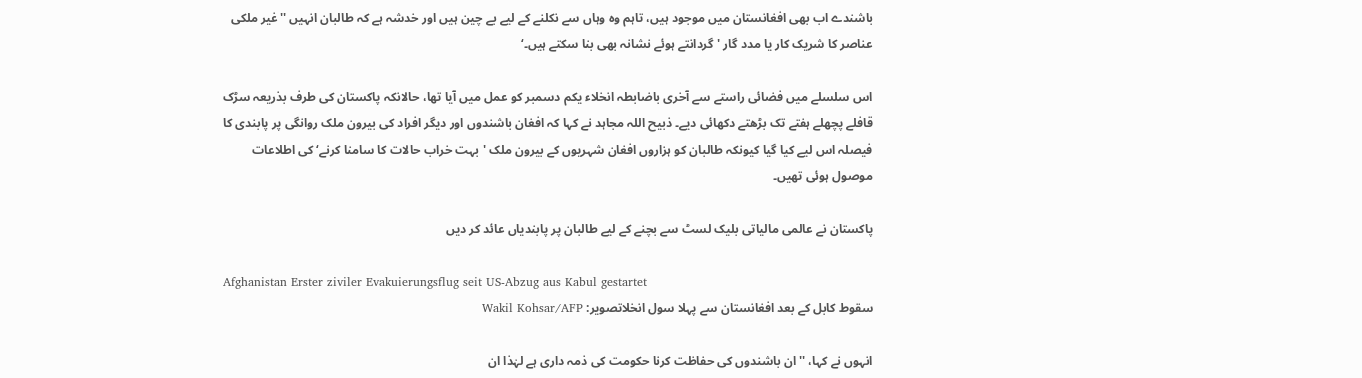باشندے اب بھی افغانستان میں موجود ہیں، تاہم وہ وہاں سے نکلنے کے لیے بے چین ہیں اور خدشہ ہے کہ طالبان انہیں ''غیر ملکی عناصر کا شریک کار یا مدد گار 'گردانتے ہوئے نشانہ بھی بنا سکتے ہیں۔‘

اس سلسلے میں فضائی راستے سے آخری باضابطہ انخلاء یکم دسمبر کو عمل میں آیا تھا، حالانکہ پاکستان کی طرف بذریعہ سڑک قافلے پچھلے ہفتے تک بڑھتے دکھائی دیے۔ ذبیح اللہ مجاہد نے کہا کہ افغان باشندوں اور دیگر افراد کی بیرون ملک روانگی پر پابندی کا فیصلہ اس لیے کیا گیا کیونکہ طالبان کو ہزاروں افغان شہریوں کے بیرون ملک 'بہت خراب حالات کا سامنا کرنے‘ کی اطلاعات موصول ہوئی تھیں۔

پاکستان نے عالمی مالیاتی بلیک لسٹ سے بچنے کے لیے طالبان پر پابندیاں عائد کر دیں

Afghanistan Erster ziviler Evakuierungsflug seit US-Abzug aus Kabul gestartet
سقوط کابل کے بعد افغانستان سے پہلا سول انخلاتصویر: Wakil Kohsar/AFP

انہوں نے کہا، ''ان باشندوں کی حفاظت کرنا حکومت کی ذمہ داری ہے لہٰذا ان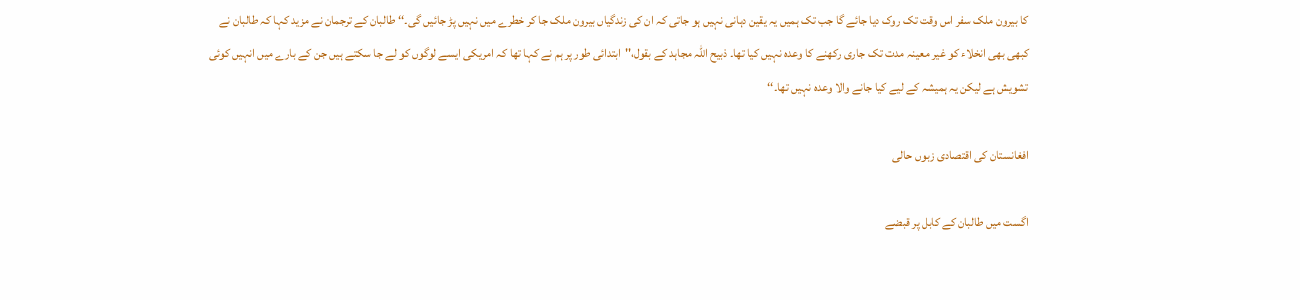کا بیرون ملک سفر اس وقت تک روک دیا جائے گا جب تک ہمیں یہ یقین دہانی نہیں ہو جاتی کہ ان کی زندگیاں بیرون ملک جا کر خطرے میں نہیں پڑ جائیں گی۔‘‘ طالبان کے ترجمان نے مزید کہا کہ طالبان نے کبھی بھی انخلاء کو غیر معینہ مدت تک جاری رکھنے کا وعدہ نہیں کیا تھا۔ ذبیح اللہ مجاہد کے بقول،''ابتدائی طور پر ہم نے کہا تھا کہ امریکی ایسے لوگوں کو لے جا سکتے ہیں جن کے بارے میں انہیں کوئی تشویش ہے لیکن یہ ہمیشہ کے لیے کیا جانے والا وعدہ نہیں تھا۔‘‘

افغانستان کی اقتصادی زبوں حالی

اگست میں طالبان کے کابل پر قبضے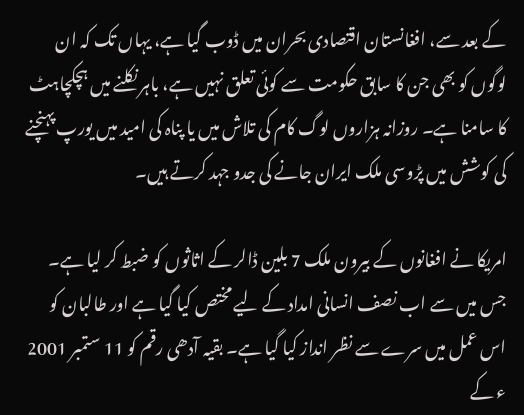کے بعد سے، افغانستان اقتصادی بحران میں ڈوب گیا ہے، یہاں تک کہ ان لوگوں کو بھی جن کا سابق حکومت سے کوئی تعلق نہیں ہے، باہر نکلنے میں ہچکچاہٹ کا سامنا ہے۔ روزانہ ہزاروں لوگ کام کی تلاش میں یا پناہ کی امید میں یورپ پہنچنے کی کوشش میں پڑوسی ملک ایران جانے کی جدو جہد کرتے ہیں۔

امریکا نے افغانوں کے بیرون ملک 7 بلین ڈالر کے اثاثوں کو ضبط کر لیا ہے۔ جس میں سے اب نصف انسانی امداد کے لیے مختص کیا گیا ہے اور طالبان کو اس عمل میں سرے سے نظر انداز کیا گیا ہے۔ بقیہ آدھی رقم کو 11 ستمبر 2001 ء کے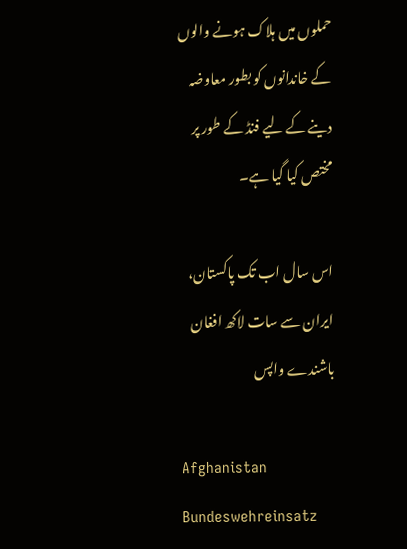حملوں میں ہلاک ہونے والوں کے خاندانوں کو بطور معاوضہ دینے کے لیے فنڈ کے طور پر مختص کیا گیا ہے۔

اس سال اب تک پاکستان، ایران سے سات لاکھ افغان باشندے واپس

Afghanistan Bundeswehreinsatz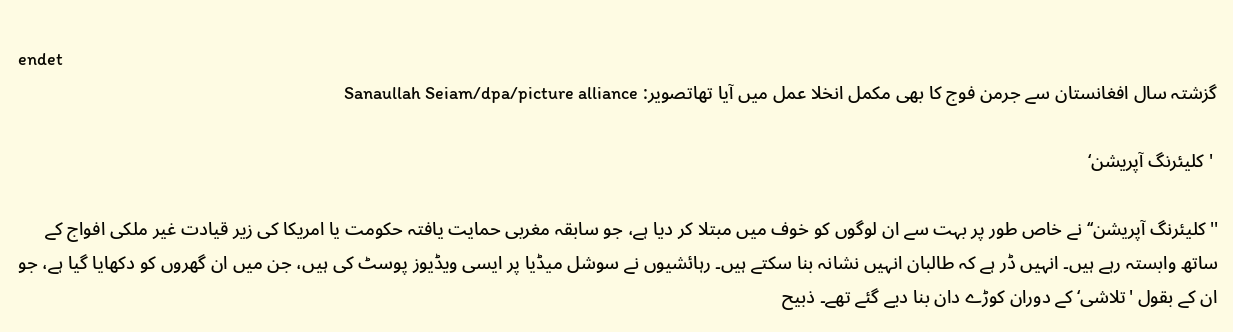endet
گزشتہ سال افغانستان سے جرمن فوج کا بھی مکمل انخلا عمل میں آیا تھاتصویر: Sanaullah Seiam/dpa/picture alliance

 ' کلیئرنگ آپریشن‘

''کلیئرنگ آپریشن‘‘ نے خاص طور پر بہت سے ان لوگوں کو خوف میں مبتلا کر دیا ہے، جو سابقہ مغربی حمایت یافتہ حکومت یا امریکا کی زیر قیادت غیر ملکی افواج کے ساتھ وابستہ رہے ہیں۔ انہیں ڈر ہے کہ طالبان انہیں نشانہ بنا سکتے ہیں۔ رہائشیوں نے سوشل میڈیا پر ایسی ویڈیوز پوسٹ کی ہیں، جن میں ان گھروں کو دکھایا گیا ہے، جو ان کے بقول 'تلاشی‘ کے دوران کوڑے دان بنا دیے گئے تھے۔ ذبیح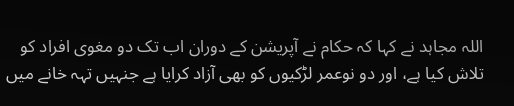اللہ مجاہد نے کہا کہ حکام نے آپریشن کے دوران اب تک دو مغوی افراد کو تلاش کیا ہے، اور دو نوعمر لڑکیوں کو بھی آزاد کرایا ہے جنہیں تہہ خانے میں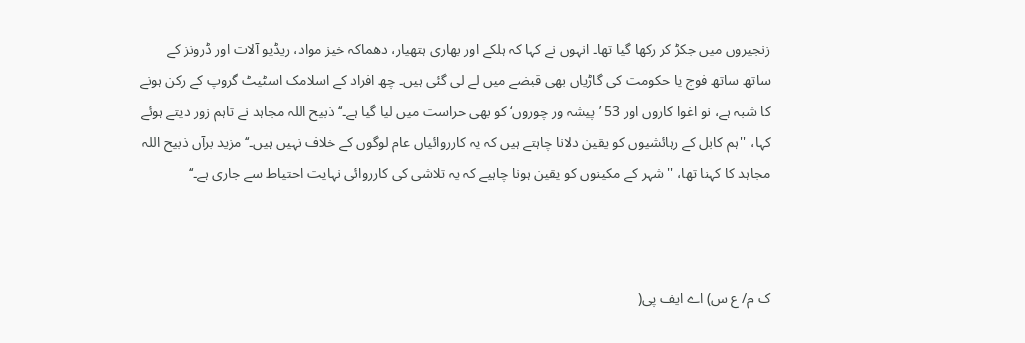زنجیروں میں جکڑ کر رکھا گیا تھا۔ انہوں نے کہا کہ ہلکے اور بھاری ہتھیار، دھماکہ خیز مواد، ریڈیو آلات اور ڈرونز کے ساتھ ساتھ فوج یا حکومت کی گاڑیاں بھی قبضے میں لے لی گئی ہیں۔ چھ افراد کے اسلامک اسٹیٹ گروپ کے رکن ہونے کا شبہ ہے، نو اغوا کاروں اور 53 ’ پیشہ ور چوروں‘ کو بھی حراست میں لیا گیا ہے۔‘‘ ذبیح اللہ مجاہد نے تاہم زور دیتے ہوئے کہا، ''ہم کابل کے رہائشیوں کو یقین دلانا چاہتے ہیں کہ یہ کارروائیاں عام لوگوں کے خلاف نہیں ہیں۔‘‘ مزید برآں ذبیح اللہ مجاہد کا کہنا تھا، ''شہر کے مکینوں کو یقین ہونا چاہیے کہ یہ تلاشی کی کارروائی نہایت احتیاط سے جاری ہے۔‘‘



ک م/ ع س) اے ایف پی(